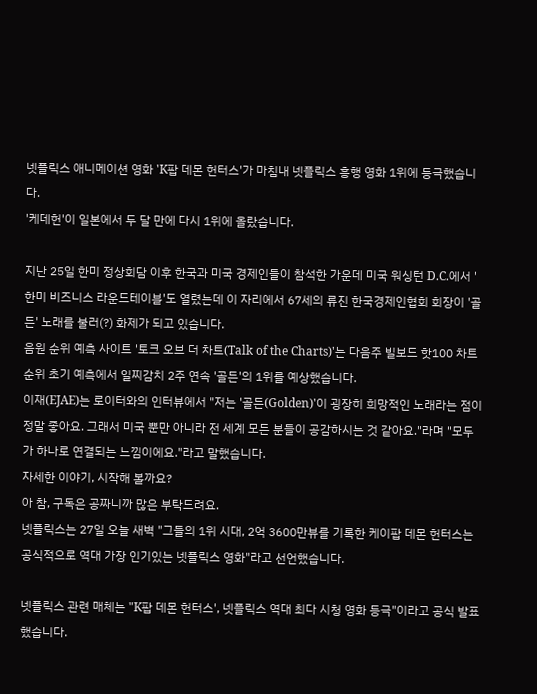넷플릭스 애니메이션 영화 'K팝 데몬 헌터스'가 마침내 넷플릭스 흥행 영화 1위에 등극했습니다.
'케데헌'이 일본에서 두 달 만에 다시 1위에 올랐습니다.

지난 25일 한미 정상회담 이후 한국과 미국 경제인들이 참석한 가운데 미국 워싱턴 D.C.에서 '한미 비즈니스 라운드테이블'도 열렸는데 이 자리에서 67세의 류진 한국경제인협회 회장이 '골든' 노래를 불러(?) 화제가 되고 있습니다.
음원 순위 예측 사이트 '토크 오브 더 차트(Talk of the Charts)'는 다음주 빌보드 핫100 차트 순위 초기 예측에서 일찌감치 2주 연속 '골든'의 1위를 예상했습니다.
이재(EJAE)는 로이터와의 인터뷰에서 "저는 '골든(Golden)'이 굉장히 희망적인 노래라는 점이 정말 좋아요. 그래서 미국 뿐만 아니라 전 세계 모든 분들이 공감하시는 것 같아요."라며 "모두가 하나로 연결되는 느낌이에요."라고 말했습니다.
자세한 이야기, 시작해 볼까요?
아 참, 구독은 공짜니까 많은 부탁드려요.
넷플릭스는 27일 오늘 새벽 "그들의 1위 시대, 2억 3600만뷰를 기록한 케이팝 데몬 헌터스는 공식적으로 역대 가장 인기있는 넷플릭스 영화"라고 선언했습니다.

넷플릭스 관련 매체는 "K팝 데몬 헌터스', 넷플릭스 역대 최다 시청 영화 등극"이라고 공식 발표했습니다.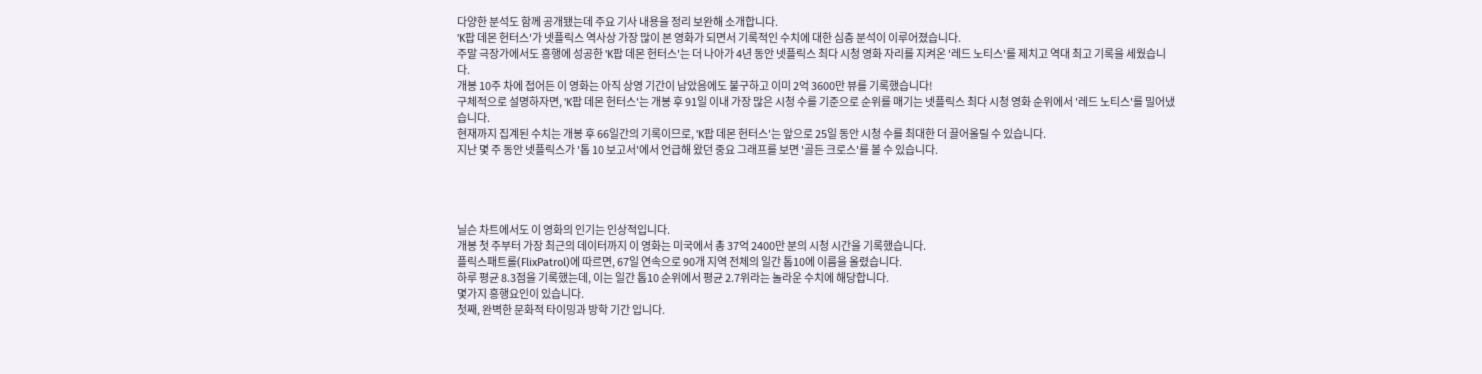다양한 분석도 함께 공개됐는데 주요 기사 내용을 정리 보완해 소개합니다.
'K팝 데몬 헌터스'가 넷플릭스 역사상 가장 많이 본 영화가 되면서 기록적인 수치에 대한 심층 분석이 이루어졌습니다.
주말 극장가에서도 흥행에 성공한 'K팝 데몬 헌터스'는 더 나아가 4년 동안 넷플릭스 최다 시청 영화 자리를 지켜온 '레드 노티스'를 제치고 역대 최고 기록을 세웠습니다.
개봉 10주 차에 접어든 이 영화는 아직 상영 기간이 남았음에도 불구하고 이미 2억 3600만 뷰를 기록했습니다!
구체적으로 설명하자면, 'K팝 데몬 헌터스'는 개봉 후 91일 이내 가장 많은 시청 수를 기준으로 순위를 매기는 넷플릭스 최다 시청 영화 순위에서 '레드 노티스'를 밀어냈습니다.
현재까지 집계된 수치는 개봉 후 66일간의 기록이므로, 'K팝 데몬 헌터스'는 앞으로 25일 동안 시청 수를 최대한 더 끌어올릴 수 있습니다.
지난 몇 주 동안 넷플릭스가 '톱 10 보고서'에서 언급해 왔던 중요 그래프를 보면 '골든 크로스'를 볼 수 있습니다.




닐슨 차트에서도 이 영화의 인기는 인상적입니다.
개봉 첫 주부터 가장 최근의 데이터까지 이 영화는 미국에서 총 37억 2400만 분의 시청 시간을 기록했습니다.
플릭스패트롤(FlixPatrol)에 따르면, 67일 연속으로 90개 지역 전체의 일간 톱10에 이름을 올렸습니다.
하루 평균 8.3점을 기록했는데, 이는 일간 톱10 순위에서 평균 2.7위라는 놀라운 수치에 해당합니다.
몇가지 흥행요인이 있습니다.
첫째, 완벽한 문화적 타이밍과 방학 기간 입니다.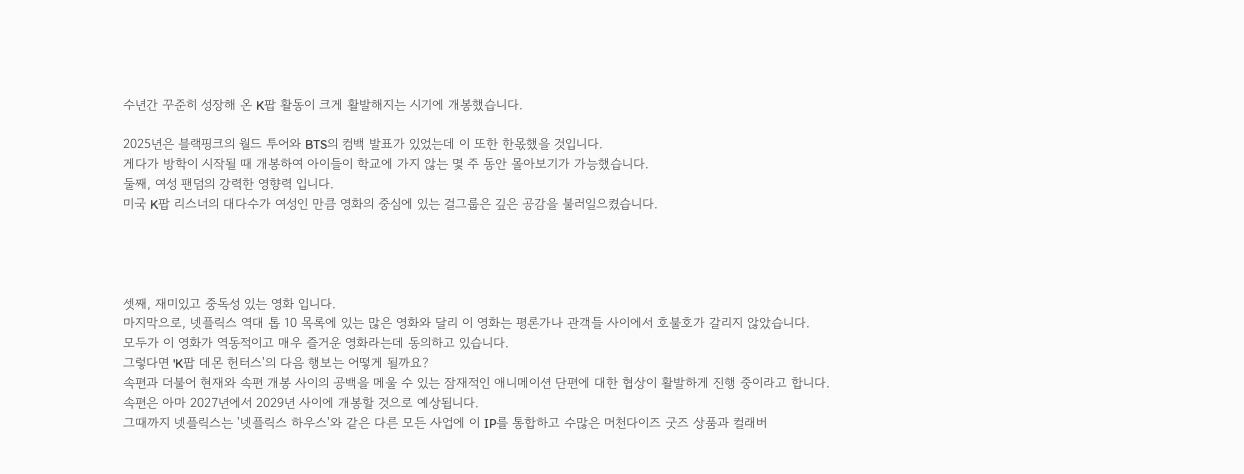수년간 꾸준히 성장해 온 K팝 활동이 크게 활발해지는 시기에 개봉했습니다.

2025년은 블랙핑크의 월드 투어와 BTS의 컴백 발표가 있었는데 이 또한 한몫했을 것입니다.
게다가 방학이 시작될 때 개봉하여 아이들이 학교에 가지 않는 몇 주 동안 몰아보기가 가능했습니다.
둘째, 여성 팬덤의 강력한 영향력 입니다.
미국 K팝 리스너의 대다수가 여성인 만큼 영화의 중심에 있는 걸그룹은 깊은 공감을 불러일으켰습니다.




셋째, 재미있고 중독성 있는 영화 입니다.
마지막으로, 넷플릭스 역대 톱 10 목록에 있는 많은 영화와 달리 이 영화는 평론가나 관객들 사이에서 호불호가 갈리지 않았습니다.
모두가 이 영화가 역동적이고 매우 즐거운 영화라는데 동의하고 있습니다.
그렇다면 'K팝 데몬 헌터스'의 다음 행보는 어떻게 될까요?
속편과 더불어 현재와 속편 개봉 사이의 공백을 메울 수 있는 잠재적인 애니메이션 단편에 대한 협상이 활발하게 진행 중이라고 합니다.
속편은 아마 2027년에서 2029년 사이에 개봉할 것으로 예상됩니다.
그때까지 넷플릭스는 '넷플릭스 하우스'와 같은 다른 모든 사업에 이 IP를 통합하고 수많은 머천다이즈 굿즈 상품과 컬래버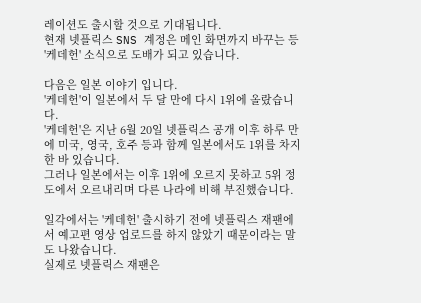레이션도 출시할 것으로 기대됩니다.
현재 넷플릭스 SNS 계정은 메인 화면까지 바꾸는 등 '케데헌' 소식으로 도배가 되고 있습니다.

다음은 일본 이야기 입니다.
'케데헌'이 일본에서 두 달 만에 다시 1위에 올랐습니다.
'케데헌'은 지난 6월 20일 넷플릭스 공개 이후 하루 만에 미국, 영국, 호주 등과 함께 일본에서도 1위를 차지한 바 있습니다.
그러나 일본에서는 이후 1위에 오르지 못하고 5위 정도에서 오르내리며 다른 나라에 비해 부진했습니다.

일각에서는 '케데헌' 출시하기 전에 넷플릭스 재팬에서 예고편 영상 업로드를 하지 않았기 때문이라는 말도 나왔습니다.
실제로 넷플릭스 재팬은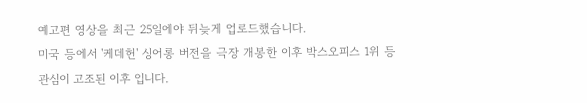예고편 영상을 최근 25일에야 뒤늦게 업로드했습니다.
미국 등에서 '케데헌' 싱어롱 버전을 극장 개봉한 이후 박스오피스 1위 등 관심이 고조된 이후 입니다.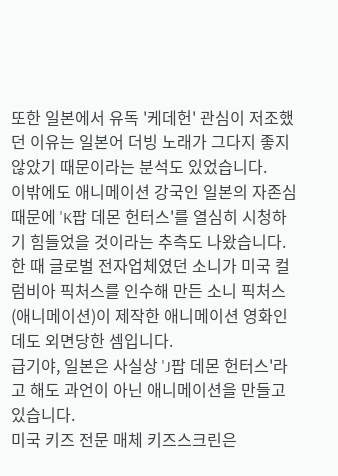또한 일본에서 유독 '케데헌' 관심이 저조했던 이유는 일본어 더빙 노래가 그다지 좋지 않았기 때문이라는 분석도 있었습니다.
이밖에도 애니메이션 강국인 일본의 자존심 때문에 'K팝 데몬 헌터스'를 열심히 시청하기 힘들었을 것이라는 추측도 나왔습니다.
한 때 글로벌 전자업체였던 소니가 미국 컬럼비아 픽처스를 인수해 만든 소니 픽처스 (애니메이션)이 제작한 애니메이션 영화인데도 외면당한 셈입니다.
급기야, 일본은 사실상 'J팝 데몬 헌터스'라고 해도 과언이 아닌 애니메이션을 만들고 있습니다.
미국 키즈 전문 매체 키즈스크린은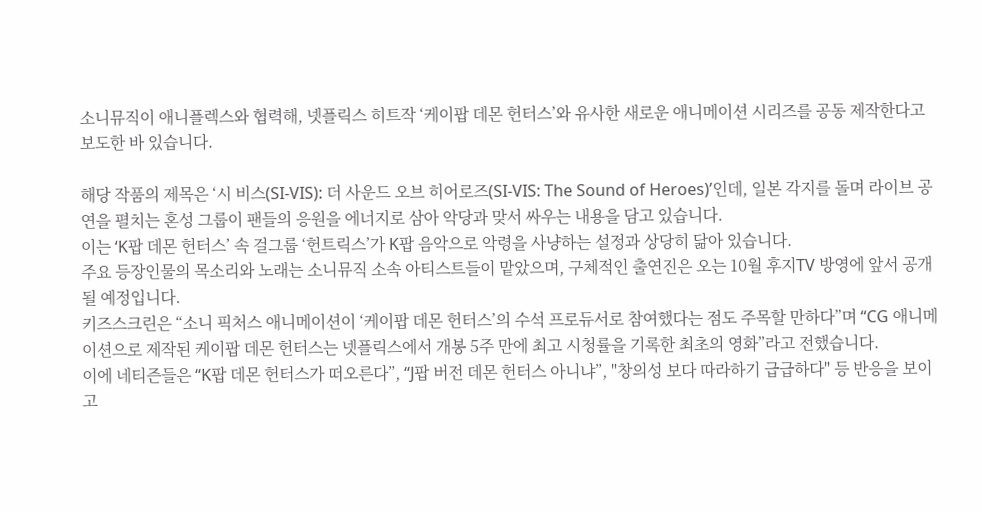소니뮤직이 애니플렉스와 협력해, 넷플릭스 히트작 ‘케이팝 데몬 헌터스’와 유사한 새로운 애니메이션 시리즈를 공동 제작한다고 보도한 바 있습니다.

해당 작품의 제목은 ‘시 비스(SI-VIS): 더 사운드 오브 히어로즈(SI-VIS: The Sound of Heroes)’인데, 일본 각지를 돌며 라이브 공연을 펼치는 혼성 그룹이 팬들의 응원을 에너지로 삼아 악당과 맞서 싸우는 내용을 담고 있습니다.
이는 ‘K팝 데몬 헌터스’ 속 걸그룹 ‘헌트릭스’가 K팝 음악으로 악령을 사냥하는 설정과 상당히 닮아 있습니다.
주요 등장인물의 목소리와 노래는 소니뮤직 소속 아티스트들이 맡았으며, 구체적인 출연진은 오는 10월 후지TV 방영에 앞서 공개될 예정입니다.
키즈스크린은 “소니 픽처스 애니메이션이 ‘케이팝 데몬 헌터스’의 수석 프로듀서로 참여했다는 점도 주목할 만하다”며 “CG 애니메이션으로 제작된 케이팝 데몬 헌터스는 넷플릭스에서 개봉 5주 만에 최고 시청률을 기록한 최초의 영화”라고 전했습니다.
이에 네티즌들은 “K팝 데몬 헌터스가 떠오른다”, “J팝 버전 데몬 헌터스 아니냐”, "창의성 보다 따라하기 급급하다" 등 반응을 보이고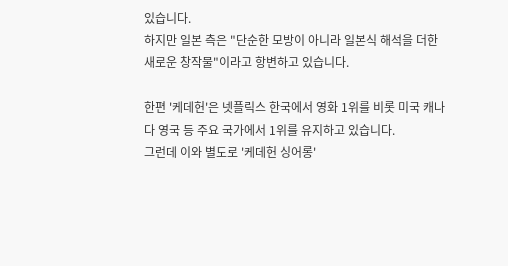있습니다.
하지만 일본 측은 "단순한 모방이 아니라 일본식 해석을 더한 새로운 창작물"이라고 항변하고 있습니다.

한편 '케데헌'은 넷플릭스 한국에서 영화 1위를 비롯 미국 캐나다 영국 등 주요 국가에서 1위를 유지하고 있습니다.
그런데 이와 별도로 '케데헌 싱어롱'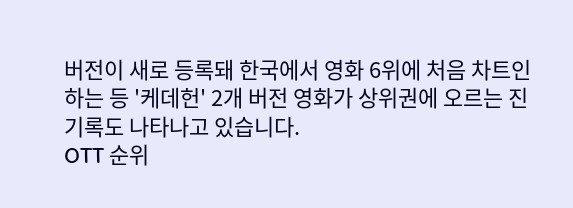버전이 새로 등록돼 한국에서 영화 6위에 처음 차트인하는 등 '케데헌' 2개 버전 영화가 상위권에 오르는 진기록도 나타나고 있습니다.
OTT 순위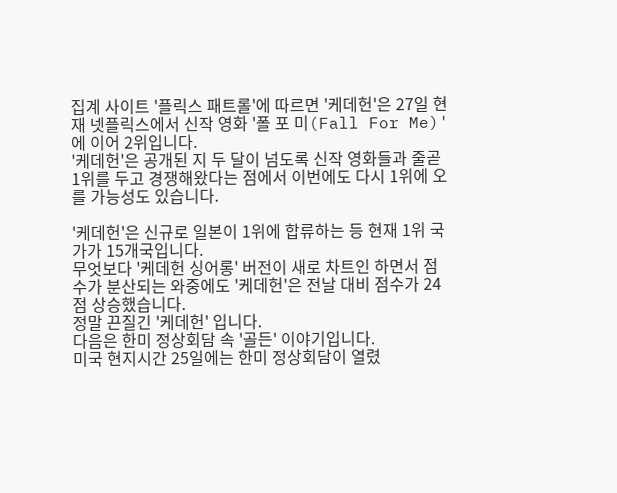집계 사이트 '플릭스 패트롤'에 따르면 '케데헌'은 27일 현재 넷플릭스에서 신작 영화 '폴 포 미(Fall For Me)'에 이어 2위입니다.
'케데헌'은 공개된 지 두 달이 넘도록 신작 영화들과 줄곧 1위를 두고 경쟁해왔다는 점에서 이번에도 다시 1위에 오를 가능성도 있습니다.

'케데헌'은 신규로 일본이 1위에 합류하는 등 현재 1위 국가가 15개국입니다.
무엇보다 '케데헌 싱어롱' 버전이 새로 차트인 하면서 점수가 분산되는 와중에도 '케데헌'은 전날 대비 점수가 24점 상승했습니다.
정말 끈질긴 '케데헌' 입니다.
다음은 한미 정상회담 속 '골든' 이야기입니다.
미국 현지시간 25일에는 한미 정상회담이 열렸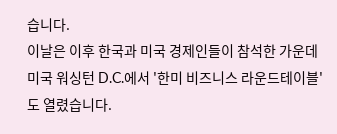습니다.
이날은 이후 한국과 미국 경제인들이 참석한 가운데 미국 워싱턴 D.C.에서 '한미 비즈니스 라운드테이블'도 열렸습니다.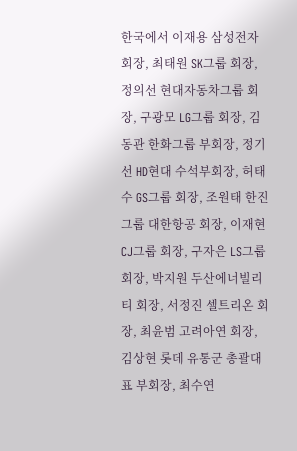한국에서 이재용 삼성전자 회장, 최태원 SK그룹 회장, 정의선 현대자동차그룹 회장, 구광모 LG그룹 회장, 김동관 한화그룹 부회장, 정기선 HD현대 수석부회장, 허태수 GS그룹 회장, 조원태 한진그룹 대한항공 회장, 이재현 CJ그룹 회장, 구자은 LS그룹 회장, 박지원 두산에너빌리티 회장, 서정진 셀트리온 회장, 최윤범 고려아연 회장, 김상현 롯데 유통군 총괄대표 부회장, 최수연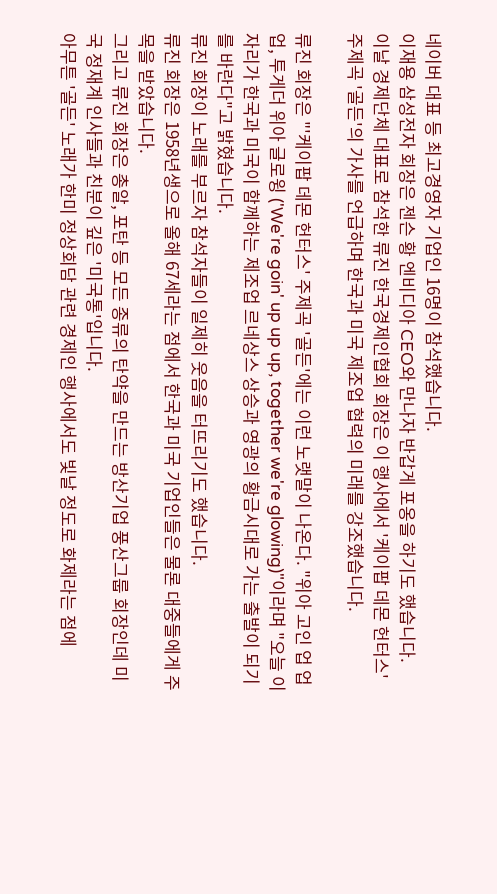네이버 대표 등 최고경영자 기업인 16명이 참석했습니다.
이재용 삼성전자 회장은 젠슨 황 엔비디아 CEO와 만나자 반갑게 포옹을 하기도 했습니다.
이날 경제단체 대표로 참석한 류진 한국경제인협회 회장은 이 행사에서 '케이팝 데몬 헌터스' 주제곡 '골든'의 가사를 언급하며 한국과 미국 제조업 협력의 미래를 강조했습니다.

류진 회장은 "'케이팝 데몬 헌터스' 주제곡 '골든'에는 이런 노랫말이 나온다. "위아 고인 업 업 업, 투게더 위아 글로윙 ('We're goin' up up up, together we're glowing)"이라며 "오늘 이 자리가 한국과 미국이 함께하는 제조업 르네상스 상승과 영광의 황금시대로 가는 출발이 되기를 바란다"고 밝혔습니다.
류진 회장이 노래를 부르자 참석자들이 일제히 웃음을 터뜨리기도 했습니다.
류진 회장은 1958년생으로 올해 67세라는 점에서 한국과 미국 기업인들은 물론 대중들에게 주목을 받았습니다.
그리고 류진 회장은 총알, 포탄 등 모든 종류의 탄약을 만드는 방산기업 풍산그룹 회장인데 미국 정재계 인사들과 친분이 깊은 '미국통'입니다.
아무튼 '골든' 노래가 한미 정상회담 관련 경제인 행사에서도 빛날 정도로 화제라는 점에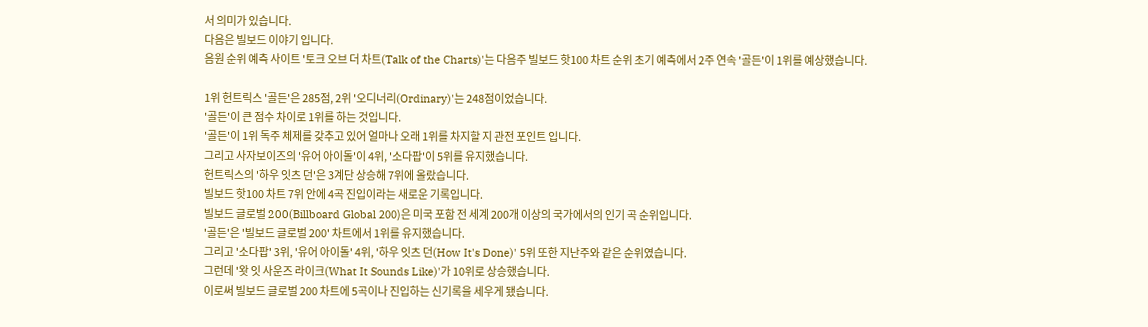서 의미가 있습니다.
다음은 빌보드 이야기 입니다.
음원 순위 예측 사이트 '토크 오브 더 차트(Talk of the Charts)'는 다음주 빌보드 핫100 차트 순위 초기 예측에서 2주 연속 '골든'이 1위를 예상했습니다.

1위 헌트릭스 '골든'은 285점, 2위 '오디너리(Ordinary)'는 248점이었습니다.
'골든'이 큰 점수 차이로 1위를 하는 것입니다.
'골든'이 1위 독주 체제를 갖추고 있어 얼마나 오래 1위를 차지할 지 관전 포인트 입니다.
그리고 사자보이즈의 '유어 아이돌'이 4위, '소다팝'이 5위를 유지했습니다.
헌트릭스의 '하우 잇츠 던'은 3계단 상승해 7위에 올랐습니다.
빌보드 핫100 차트 7위 안에 4곡 진입이라는 새로운 기록입니다.
빌보드 글로벌 200(Billboard Global 200)은 미국 포함 전 세계 200개 이상의 국가에서의 인기 곡 순위입니다.
'골든'은 '빌보드 글로벌 200' 차트에서 1위를 유지했습니다.
그리고 '소다팝' 3위, '유어 아이돌' 4위, '하우 잇츠 던(How It's Done)' 5위 또한 지난주와 같은 순위였습니다.
그런데 '왓 잇 사운즈 라이크(What It Sounds Like)'가 10위로 상승했습니다.
이로써 빌보드 글로벌 200 차트에 5곡이나 진입하는 신기록을 세우게 됐습니다.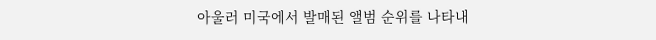아울러 미국에서 발매된 앨범 순위를 나타내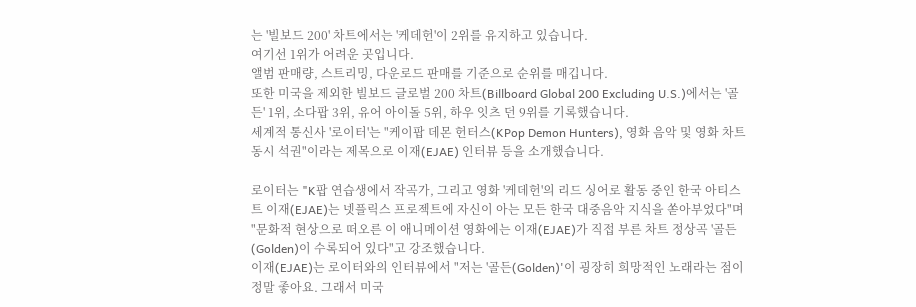는 '빌보드 200' 차트에서는 '케데헌'이 2위를 유지하고 있습니다.
여기선 1위가 어려운 곳입니다.
앨범 판매량, 스트리밍, 다운로드 판매를 기준으로 순위를 매깁니다.
또한 미국을 제외한 빌보드 글로벌 200 차트(Billboard Global 200 Excluding U.S.)에서는 '골든' 1위, 소다팝 3위, 유어 아이돌 5위, 하우 잇츠 던 9위를 기록했습니다.
세계적 통신사 '로이터'는 "케이팝 데몬 헌터스(KPop Demon Hunters), 영화 음악 및 영화 차트 동시 석권"이라는 제목으로 이재(EJAE) 인터뷰 등을 소개했습니다.

로이터는 "K팝 연습생에서 작곡가, 그리고 영화 '케데헌'의 리드 싱어로 활동 중인 한국 아티스트 이재(EJAE)는 넷플릭스 프로젝트에 자신이 아는 모든 한국 대중음악 지식을 쏟아부었다"며 "문화적 현상으로 떠오른 이 애니메이션 영화에는 이재(EJAE)가 직접 부른 차트 정상곡 '골든(Golden)이 수록되어 있다"고 강조했습니다.
이재(EJAE)는 로이터와의 인터뷰에서 "저는 '골든(Golden)'이 굉장히 희망적인 노래라는 점이 정말 좋아요. 그래서 미국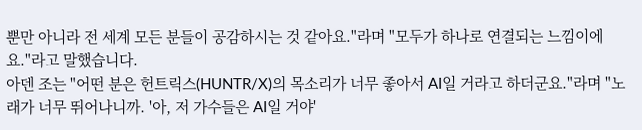뿐만 아니라 전 세계 모든 분들이 공감하시는 것 같아요."라며 "모두가 하나로 연결되는 느낌이에요."라고 말했습니다.
아덴 조는 "어떤 분은 헌트릭스(HUNTR/X)의 목소리가 너무 좋아서 AI일 거라고 하더군요."라며 "노래가 너무 뛰어나니까. '아, 저 가수들은 AI일 거야'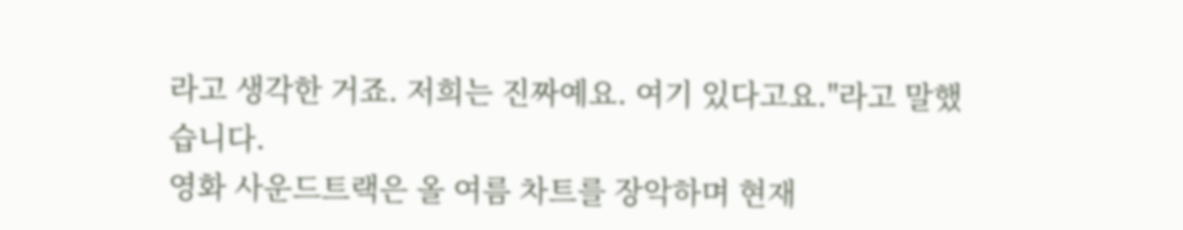라고 생각한 거죠. 저희는 진짜예요. 여기 있다고요."라고 말했습니다.
영화 사운드트랙은 올 여름 차트를 장악하며 현재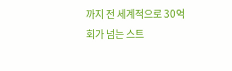까지 전 세계적으로 30억 회가 넘는 스트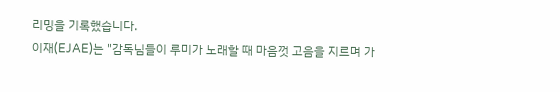리밍을 기록했습니다.
이재(EJAE)는 "감독님들이 루미가 노래할 때 마음껏 고음을 지르며 가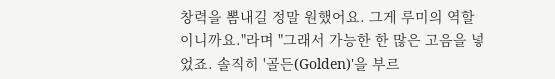창력을 뽐내길 정말 원했어요. 그게 루미의 역할이니까요."라며 "그래서 가능한 한 많은 고음을 넣었죠. 솔직히 '골든(Golden)'을 부르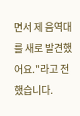면서 제 음역대를 새로 발견했어요."라고 전했습니다.